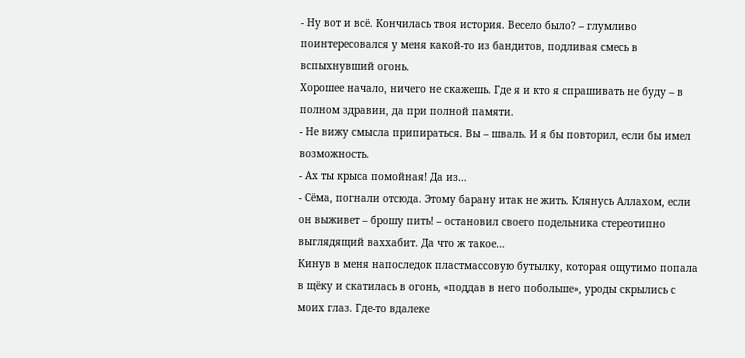- Ну вот и всё. Кончилась твоя история. Весело было? – глумливо поинтересовался у меня какой-то из бандитов, подливая смесь в вспыхнувший огонь.
Хорошее начало, ничего не скажешь. Где я и кто я спрашивать не буду – в полном здравии, да при полной памяти.
- Не вижу смысла припираться. Вы – шваль. И я бы повторил, если бы имел возможность.
- Ах ты крыса помойная! Да из…
- Сёма, погнали отсюда. Этому барану итак не жить. Клянусь Аллахом, если он выживет – брошу пить! – остановил своего подельника стереотипно выглядящий ваххабит. Да что ж такое…
Кинув в меня напоследок пластмассовую бутылку, которая ощутимо попала в щёку и скатилась в огонь, «поддав в него побольше», уроды скрылись с моих глаз. Где-то вдалеке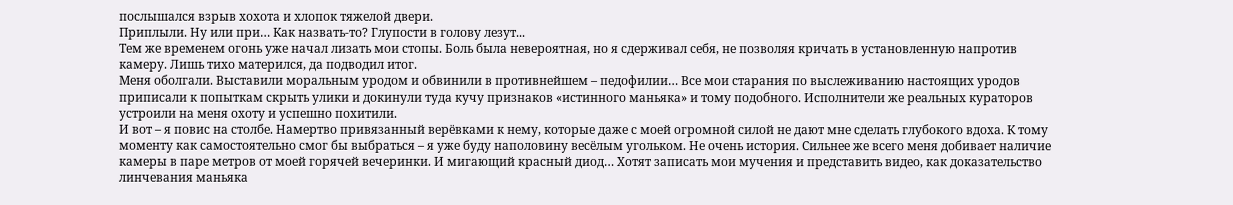послышался взрыв хохота и хлопок тяжелой двери.
Приплыли. Ну или при… Как назвать-то? Глупости в голову лезут...
Тем же временем огонь уже начал лизать мои стопы. Боль была невероятная, но я сдерживал себя, не позволяя кричать в установленную напротив камеру. Лишь тихо матерился, да подводил итог.
Меня оболгали. Выставили моральным уродом и обвинили в противнейшем – педофилии… Все мои старания по выслеживанию настоящих уродов приписали к попыткам скрыть улики и докинули туда кучу признаков «истинного маньяка» и тому подобного. Исполнители же реальных кураторов устроили на меня охоту и успешно похитили.
И вот – я повис на столбе. Намертво привязанный верёвками к нему, которые даже с моей огромной силой не дают мне сделать глубокого вдоха. К тому моменту как самостоятельно смог бы выбраться – я уже буду наполовину весёлым угольком. Не очень история. Сильнее же всего меня добивает наличие камеры в паре метров от моей горячей вечеринки. И мигающий красный диод… Хотят записать мои мучения и представить видео, как доказательство линчевания маньяка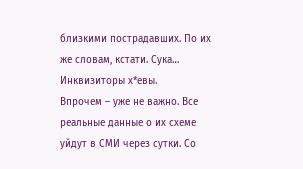близкими пострадавших. По их же словам, кстати. Сука… Инквизиторы х*евы.
Впрочем – уже не важно. Все реальные данные о их схеме уйдут в СМИ через сутки. Со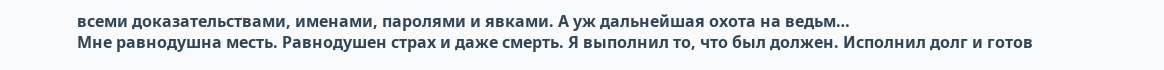всеми доказательствами, именами, паролями и явками. А уж дальнейшая охота на ведьм…
Мне равнодушна месть. Равнодушен страх и даже смерть. Я выполнил то, что был должен. Исполнил долг и готов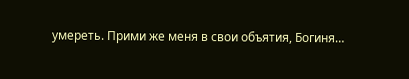умереть. Прими же меня в свои объятия, Богиня…